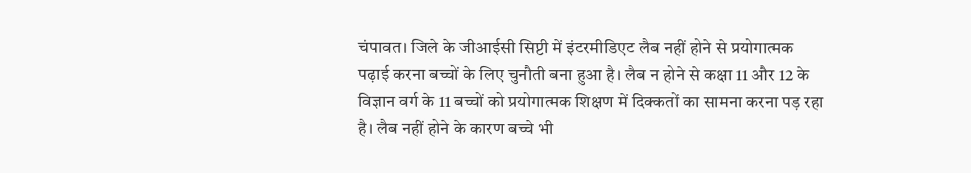चंपावत। जिले के जीआईसी सिप्टी में इंटरमीडिएट लैब नहीं होने से प्रयोगात्मक पढ़ाई करना बच्चों के लिए चुनौती बना हुआ है। लैब न होने से कक्षा 11 और 12 के विज्ञान वर्ग के 11 बच्चों को प्रयोगात्मक शिक्षण में दिक्कतों का सामना करना पड़ रहा है। लैब नहीं होने के कारण बच्चे भी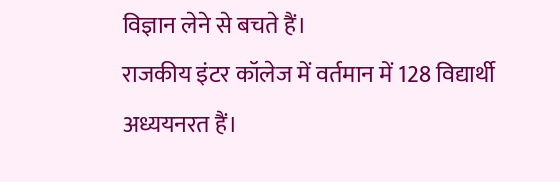विज्ञान लेने से बचते हैं।
राजकीय इंटर कॉलेज में वर्तमान में 128 विद्यार्थी अध्ययनरत हैं।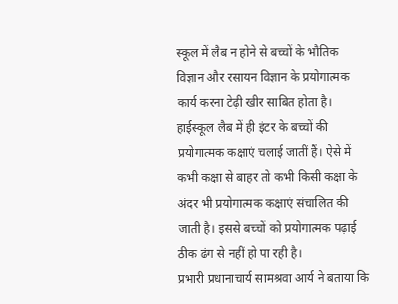स्कूल में लैब न होने से बच्चों के भौतिक विज्ञान और रसायन विज्ञान के प्रयोगात्मक कार्य करना टेढ़ी खीर साबित होता है। हाईस्कूल लैब में ही इंटर के बच्चों की प्रयोगात्मक कक्षाएं चलाई जातीं हैं। ऐसे में कभी कक्षा से बाहर तो कभी किसी कक्षा के अंदर भी प्रयोगात्मक कक्षाएं संचालित की जाती है। इससे बच्चों को प्रयोगात्मक पढ़ाई ठीक ढंग से नहीं हो पा रही है।
प्रभारी प्रधानाचार्य सामश्रवा आर्य ने बताया कि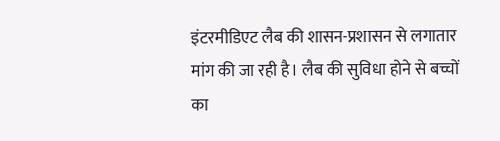इंटरमीडिएट लैब की शासन-प्रशासन से लगातार मांग की जा रही है। लैब की सुविधा होने से बच्चों का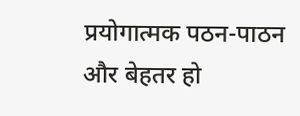प्रयोगात्मक पठन-पाठन और बेहतर हो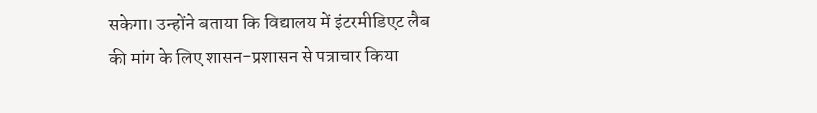सकेगा। उन्होंने बताया कि विद्यालय में इंटरमीडिएट लैब की मांग के लिए शासन-प्रशासन से पत्राचार किया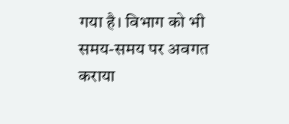गया है। विभाग को भी समय-समय पर अवगत कराया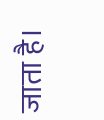जाता है।